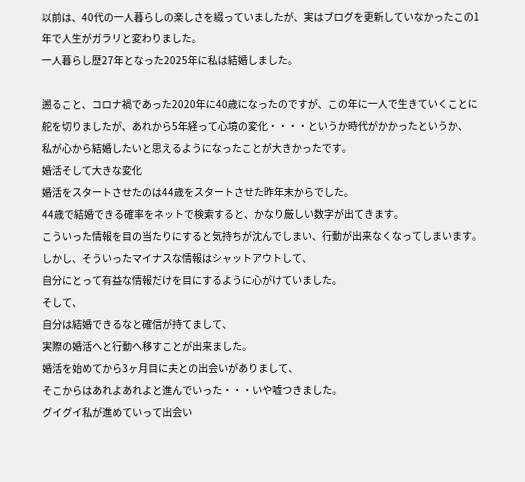以前は、40代の一人暮らしの楽しさを綴っていましたが、実はブログを更新していなかったこの1年で人生がガラリと変わりました。
一人暮らし歴27年となった2025年に私は結婚しました。

遡ること、コロナ禍であった2020年に40歳になったのですが、この年に一人で生きていくことに舵を切りましたが、あれから5年経って心境の変化・・・・というか時代がかかったというか、
私が心から結婚したいと思えるようになったことが大きかったです。
婚活そして大きな変化
婚活をスタートさせたのは44歳をスタートさせた昨年末からでした。
44歳で結婚できる確率をネットで検索すると、かなり厳しい数字が出てきます。
こういった情報を目の当たりにすると気持ちが沈んでしまい、行動が出来なくなってしまいます。
しかし、そういったマイナスな情報はシャットアウトして、
自分にとって有益な情報だけを目にするように心がけていました。
そして、
自分は結婚できるなと確信が持てまして、
実際の婚活へと行動へ移すことが出来ました。
婚活を始めてから3ヶ月目に夫との出会いがありまして、
そこからはあれよあれよと進んでいった・・・いや嘘つきました。
グイグイ私が進めていって出会い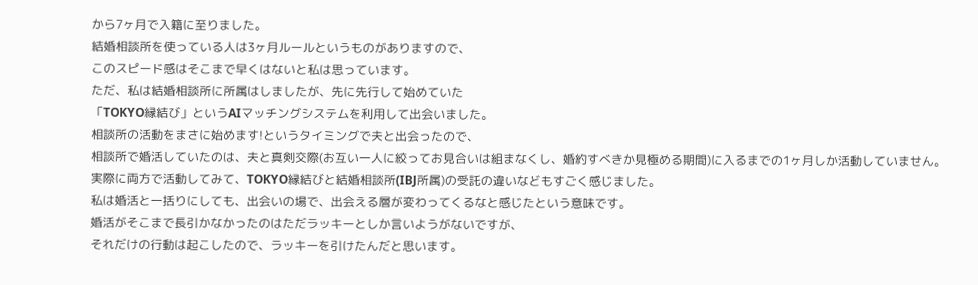から7ヶ月で入籍に至りました。
結婚相談所を使っている人は3ヶ月ルールというものがありますので、
このスピード感はそこまで早くはないと私は思っています。
ただ、私は結婚相談所に所属はしましたが、先に先行して始めていた
「TOKYO縁結び」というAIマッチングシステムを利用して出会いました。
相談所の活動をまさに始めます!というタイミングで夫と出会ったので、
相談所で婚活していたのは、夫と真剣交際(お互い一人に絞ってお見合いは組まなくし、婚約すべきか見極める期間)に入るまでの1ヶ月しか活動していません。
実際に両方で活動してみて、TOKYO縁結びと結婚相談所(IBJ所属)の受託の違いなどもすごく感じました。
私は婚活と一括りにしても、出会いの場で、出会える層が変わってくるなと感じたという意味です。
婚活がそこまで長引かなかったのはただラッキーとしか言いようがないですが、
それだけの行動は起こしたので、ラッキーを引けたんだと思います。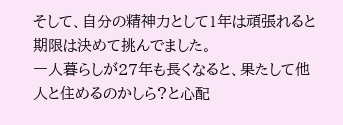そして、自分の精神力として1年は頑張れると期限は決めて挑んでました。
一人暮らしが27年も長くなると、果たして他人と住めるのかしら?と心配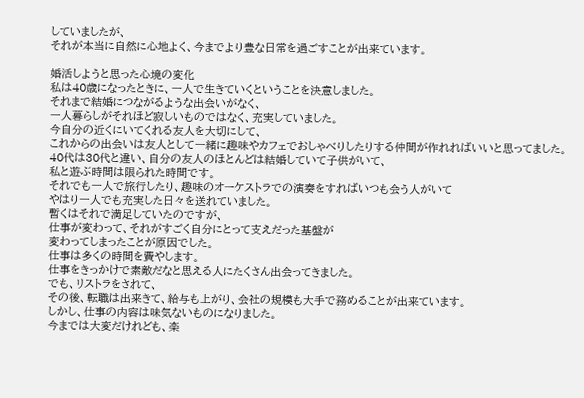していましたが、
それが本当に自然に心地よく、今までより豊な日常を過ごすことが出来ています。

婚活しようと思った心境の変化
私は40歳になったときに、一人で生きていくということを決意しました。
それまで結婚につながるような出会いがなく、
一人暮らしがそれほど寂しいものではなく、充実していました。
今自分の近くにいてくれる友人を大切にして、
これからの出会いは友人として一緒に趣味やカフェでおしゃべりしたりする仲間が作れればいいと思ってました。
40代は30代と違い、自分の友人のほとんどは結婚していて子供がいて、
私と遊ぶ時間は限られた時間です。
それでも一人で旅行したり、趣味のオーケストラでの演奏をすればいつも会う人がいて
やはり一人でも充実した日々を送れていました。
暫くはそれで満足していたのですが、
仕事が変わって、それがすごく自分にとって支えだった基盤が
変わってしまったことが原因でした。
仕事は多くの時間を費やします。
仕事をきっかけで素敵だなと思える人にたくさん出会ってきました。
でも、リストラをされて、
その後、転職は出来きて、給与も上がり、会社の規模も大手で務めることが出来ています。
しかし、仕事の内容は味気ないものになりました。
今までは大変だけれども、楽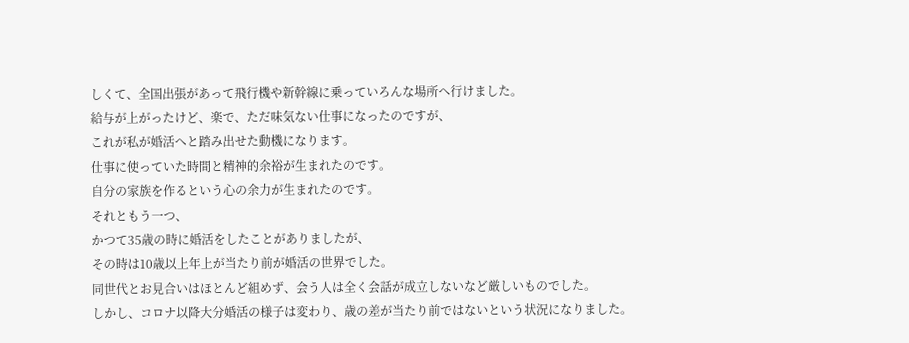しくて、全国出張があって飛行機や新幹線に乗っていろんな場所へ行けました。
給与が上がったけど、楽で、ただ味気ない仕事になったのですが、
これが私が婚活へと踏み出せた動機になります。
仕事に使っていた時間と精神的余裕が生まれたのです。
自分の家族を作るという心の余力が生まれたのです。
それともう一つ、
かつて35歳の時に婚活をしたことがありましたが、
その時は10歳以上年上が当たり前が婚活の世界でした。
同世代とお見合いはほとんど組めず、会う人は全く会話が成立しないなど厳しいものでした。
しかし、コロナ以降大分婚活の様子は変わり、歳の差が当たり前ではないという状況になりました。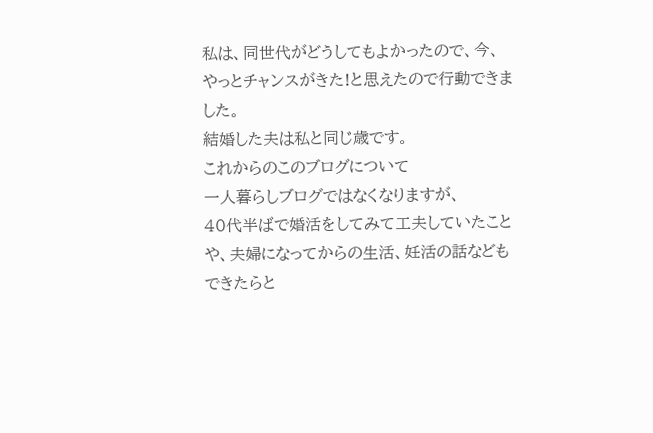私は、同世代がどうしてもよかったので、今、やっとチャンスがきた!と思えたので行動できました。
結婚した夫は私と同じ歳です。
これからのこのブログについて
一人暮らしブログではなくなりますが、
40代半ばで婚活をしてみて工夫していたことや、夫婦になってからの生活、妊活の話などもできたらと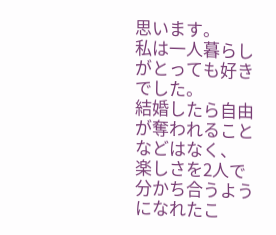思います。
私は一人暮らしがとっても好きでした。
結婚したら自由が奪われることなどはなく、
楽しさを2人で分かち合うようになれたこ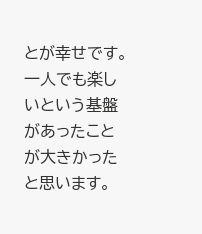とが幸せです。
一人でも楽しいという基盤があったことが大きかったと思います。